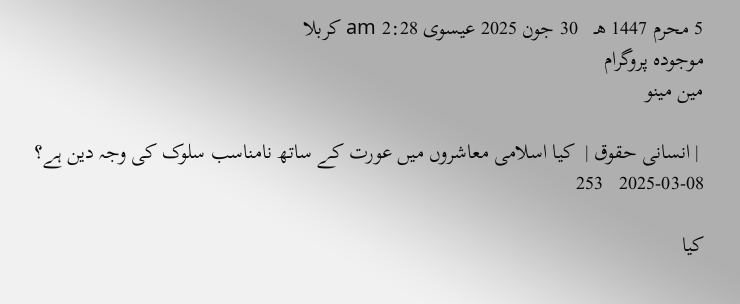5 محرم 1447 هـ   30 جون 2025 عيسوى 2:28 am کربلا
موجودہ پروگرام
مین مینو

 | انسانی حقوق |  کیا اسلامی معاشروں میں عورت کے ساتھ نامناسب سلوک کی وجہ دین ہے؟
2025-03-08   253

کیا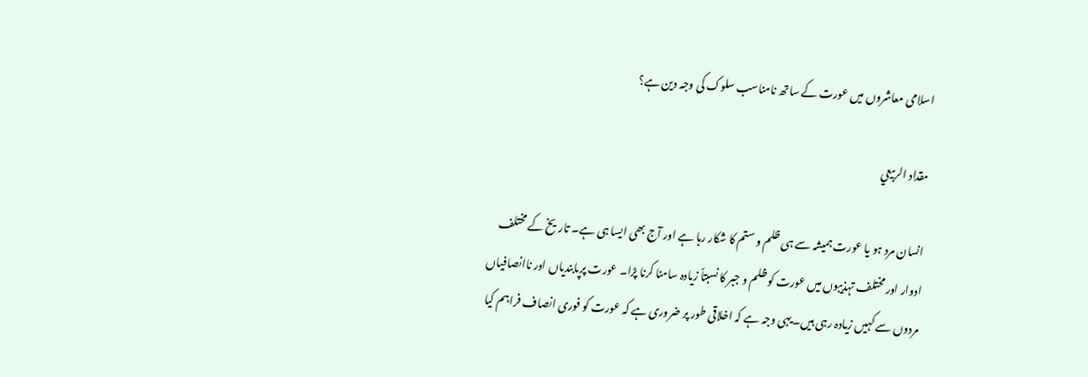اسلامی معاشروں میں عورت کے ساتھ نامناسب سلوک کی وجہ دین ہے؟

مقداد الربيعي

انسان مرد ہو یا عورت ہمیشہ سے ہی ظلم و ستم کا شکار رہا ہے اور آج بھی ایسا ہی ہے۔ تاریخ کے مختلف ادوار اور مختلف تہذیبوں میں عورت کو ظلم و جبر کا نسبتاً زیادہ سامنا کرنا پڑا۔ عورت پرپابندیاں اور ناانصافیاں مردوں سے کہیں زیادہ رہی ہیں۔یہی وجہ ہے کہ اخلاقی طور پر ضروری ہے کہ عورت کو فوری انصاف فراہم کیا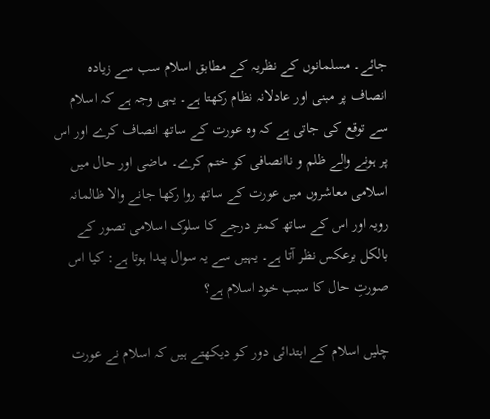جائے۔ مسلمانوں کے نظریہ کے مطابق اسلام سب سے زیادہ انصاف پر مبنی اور عادلانہ نظام رکھتا ہے۔ یہی وجہ ہے کہ اسلام سے توقع کی جاتی ہے کہ وہ عورت کے ساتھ انصاف کرے اور اس پر ہونے والے ظلم و ناانصافی کو ختم کرے۔ ماضی اور حال میں اسلامی معاشروں میں عورت کے ساتھ روا رکھا جانے والا ظالمانہ رویہ اور اس کے ساتھ کمتر درجے کا سلوک اسلامی تصور کے بالکل برعکس نظر آتا ہے۔ یہیں سے یہ سوال پیدا ہوتا ہے: کیا اس صورتِ حال کا سبب خود اسلام ہے؟

چلیں اسلام کے ابتدائی دور کو دیکھتے ہیں کہ اسلام نے عورت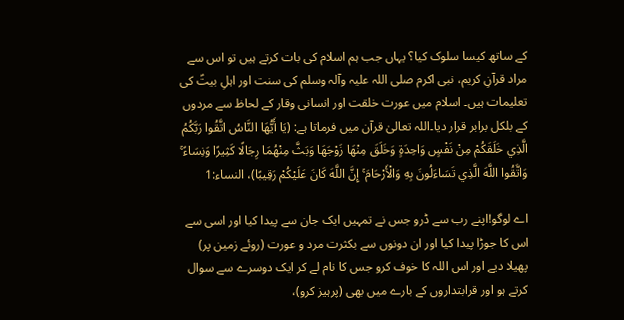کے ساتھ کیسا سلوک کیا؟ یہاں جب ہم اسلام کی بات کرتے ہیں تو اس سے مراد قرآنِ کریم، نبی اکرم صلی اللہ علیہ وآلہ وسلم کی سنت اور اہلِ بیتؑ کی تعلیمات ہیں۔ اسلام میں عورت خلقت اور انسانی وقار کے لحاظ سے مردوں کے بلکل برابر قرار دیا۔اللہ تعالیٰ قرآن میں فرماتا ہے: (يَا أَيُّهَا النَّاسُ اتَّقُوا رَبَّكُمُ الَّذِي خَلَقَكُمْ مِنْ نَفْسٍ وَاحِدَةٍ وَخَلَقَ مِنْهَا زَوْجَهَا وَبَثَّ مِنْهُمَا رِجَالًا كَثِيرًا وَنِسَاءً ۚ وَاتَّقُوا اللَّهَ الَّذِي تَسَاءَلُونَ بِهِ وَالْأَرْحَامَ ۚ إِنَّ اللَّهَ كَانَ عَلَيْكُمْ رَقِيبًا)، النساء:1

اے لوگو!اپنے رب سے ڈرو جس نے تمہیں ایک جان سے پیدا کیا اور اسی سے اس کا جوڑا پیدا کیا اور ان دونوں سے بکثرت مرد و عورت (روئے زمین پر) پھیلا دیے اور اس اللہ کا خوف کرو جس کا نام لے کر ایک دوسرے سے سوال کرتے ہو اور قرابتداروں کے بارے میں بھی (پرہیز کرو)،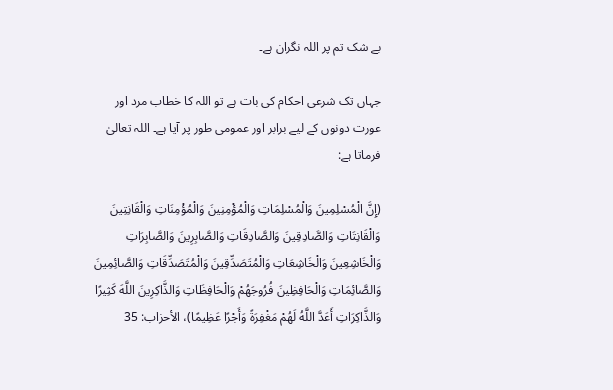بے شک تم پر اللہ نگران ہے۔

جہاں تک شرعی احکام کی بات ہے تو اللہ کا خطاب مرد اور عورت دونوں کے لیے برابر اور عمومی طور پر آیا ہے۔ اللہ تعالیٰ فرماتا ہے:

(إِنَّ الْمُسْلِمِينَ وَالْمُسْلِمَاتِ وَالْمُؤْمِنِينَ وَالْمُؤْمِنَاتِ وَالْقَانِتِينَ وَالْقَانِتَاتِ وَالصَّادِقِينَ وَالصَّادِقَاتِ وَالصَّابِرِينَ وَالصَّابِرَاتِ وَالْخَاشِعِينَ وَالْخَاشِعَاتِ وَالْمُتَصَدِّقِينَ وَالْمُتَصَدِّقَاتِ وَالصَّائِمِينَ وَالصَّائِمَاتِ وَالْحَافِظِينَ فُرُوجَهُمْ وَالْحَافِظَاتِ وَالذَّاكِرِينَ اللَّهَ كَثِيرًا وَالذَّاكِرَاتِ أَعَدَّ اللَّهُ لَهُمْ مَغْفِرَةً وَأَجْرًا عَظِيمًا)، الأحزاب: 35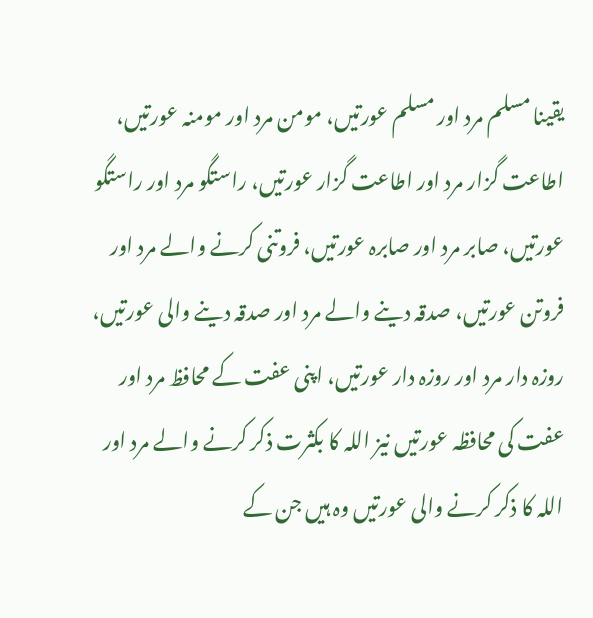یقینا مسلم مرد اور مسلم عورتیں، مومن مرد اور مومنہ عورتیں، اطاعت گزار مرد اور اطاعت گزار عورتیں، راستگو مرد اور راستگو عورتیں، صابر مرد اور صابرہ عورتیں، فروتنی کرنے والے مرد اور فروتن عورتیں، صدقہ دینے والے مرد اور صدقہ دینے والی عورتیں، روزہ دار مرد اور روزہ دار عورتیں، اپنی عفت کے محافظ مرد اور عفت کی محافظہ عورتیں نیز اللہ کا بکثرت ذکر کرنے والے مرد اور اللہ کا ذکر کرنے والی عورتیں وہ ہیں جن کے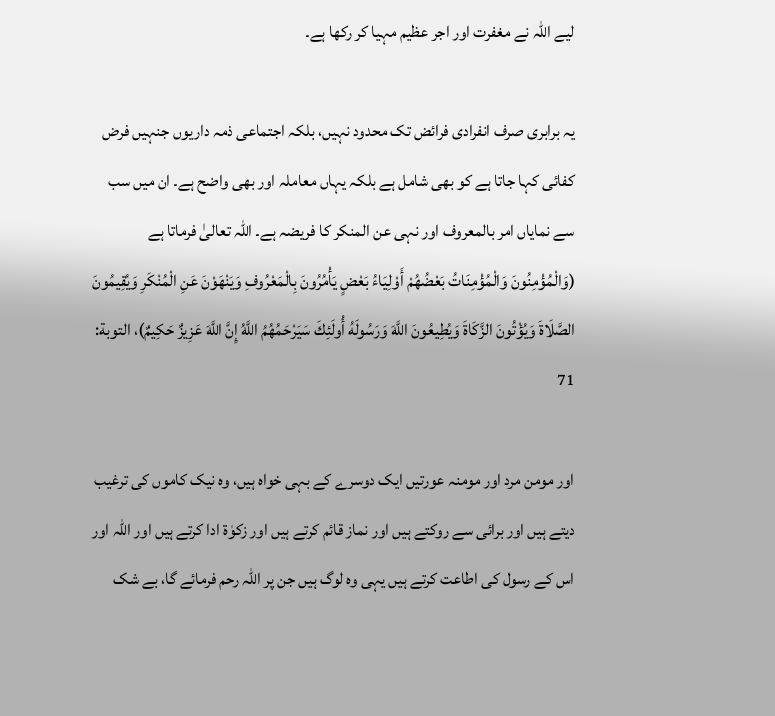لیے اللہ نے مغفرت اور اجر عظیم مہیا کر رکھا ہے۔

یہ برابری صرف انفرادی فرائض تک محدود نہیں، بلکہ اجتماعی ذمہ داریوں جنہیں فرض کفائی کہا جاتا ہے کو بھی شامل ہے بلکہ یہاں معاملہ اور بھی واضح ہے۔ ان میں سب سے نمایاں امر بالمعروف اور نہی عن المنکر کا فریضہ ہے۔ اللہ تعالیٰ فرماتا ہے (وَالْمُؤْمِنُونَ وَالْمُؤْمِنَاتُ بَعْضُهُمْ أَوْلِيَاءُ بَعْضٍ يَأْمُرُونَ بِالْمَعْرُوفِ وَيَنْهَوْنَ عَنِ الْمُنْكَرِ وَيُقِيمُونَ الصَّلَاةَ وَيُؤْتُونَ الزَّكَاةَ وَيُطِيعُونَ اللَّهَ وَرَسُولَهُ أُولَئِكَ سَيَرْحَمُهُمُ اللَّهُ إِنَّ اللَّهَ عَزِيزٌ حَكِيمٌ)، التوبة: 71

اور مومن مرد اور مومنہ عورتیں ایک دوسرے کے بہی خواہ ہیں، وہ نیک کاموں کی ترغیب دیتے ہیں اور برائی سے روکتے ہیں اور نماز قائم کرتے ہیں اور زکوٰۃ ادا کرتے ہیں اور اللہ اور اس کے رسول کی اطاعت کرتے ہیں یہی وہ لوگ ہیں جن پر اللہ رحم فرمائے گا، بے شک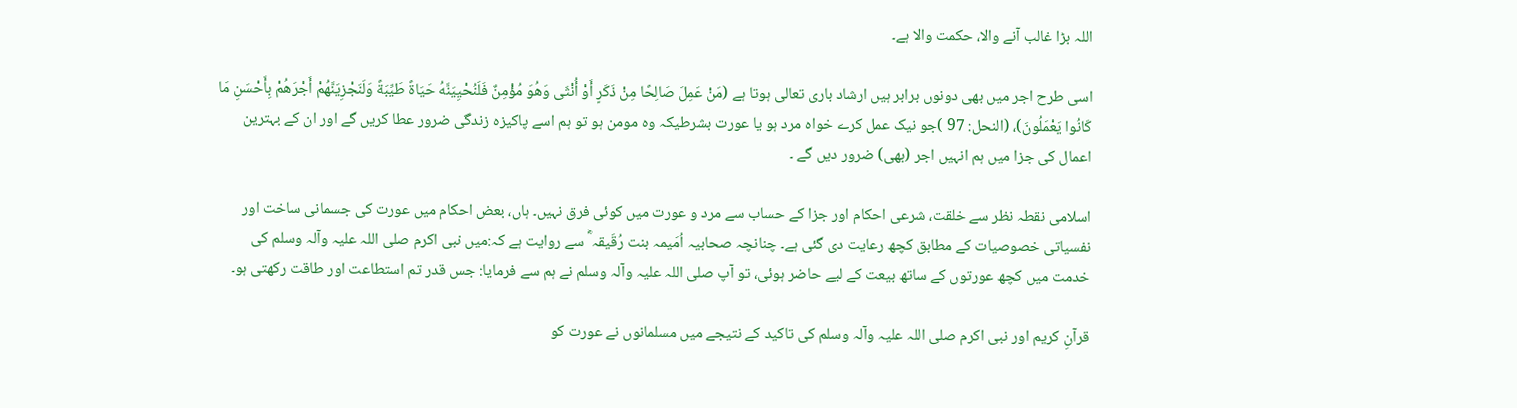اللہ بڑا غالب آنے والا، حکمت والا ہے۔

اسی طرح اجر میں بھی دونوں برابر ہیں ارشاد باری تعالی ہوتا ہے (مَنْ عَمِلَ صَالِحًا مِنْ ذَكَرٍ أَوْ أُنْثَى وَهُوَ مُؤْمِنٌ فَلَنُحْيِيَنَّهُ حَيَاةً طَيِّبَةً وَلَنَجْزِيَنَّهُمْ أَجْرَهُمْ بِأَحْسَنِ مَا كَانُوا يَعْمَلُونَ)، (النحل: 97 )جو نیک عمل کرے خواہ مرد ہو یا عورت بشرطیکہ وہ مومن ہو تو ہم اسے پاکیزہ زندگی ضرور عطا کریں گے اور ان کے بہترین اعمال کی جزا میں ہم انہیں اجر (بھی) ضرور دیں گے ۔

اسلامی نقطہ نظر سے خلقت، شرعی احکام اور جزا کے حساب سے مرد و عورت میں کوئی فرق نہیں۔ ہاں، بعض احکام میں عورت کی جسمانی ساخت اور نفسیاتی خصوصیات کے مطابق کچھ رعایت دی گئی ہے۔ چنانچہ صحابیہ اُمَیمہ بنت رُقَیقہ ؓ سے روایت ہے کہ:میں نبی اکرم صلی اللہ علیہ وآلہ وسلم کی خدمت میں کچھ عورتوں کے ساتھ بیعت کے لیے حاضر ہوئی، تو آپ صلی اللہ علیہ وآلہ وسلم نے ہم سے فرمایا: جس قدر تم استطاعت اور طاقت رکھتی ہو۔

قرآنِ کریم اور نبی اکرم صلی اللہ علیہ وآلہ وسلم کی تاکید کے نتیجے میں مسلمانوں نے عورت کو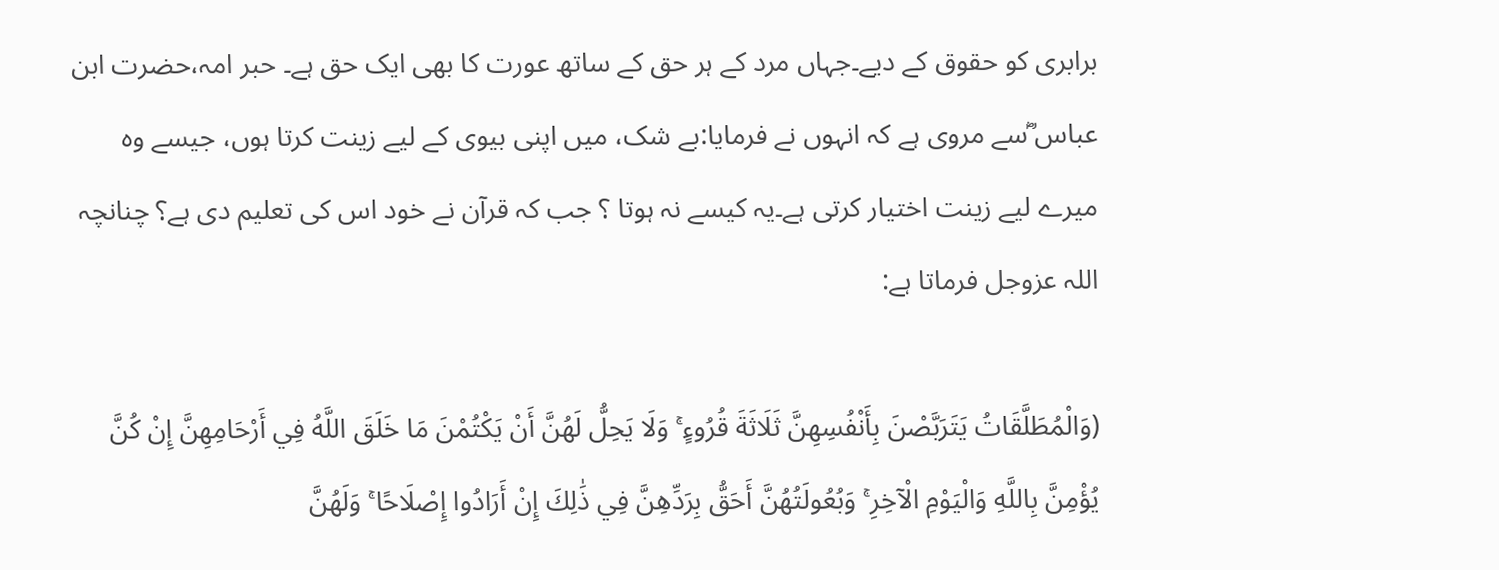برابری کو حقوق کے دیے۔جہاں مرد کے ہر حق کے ساتھ عورت کا بھی ایک حق ہے۔ حبر امہ،حضرت ابن عباس ؓسے مروی ہے کہ انہوں نے فرمایا:بے شک، میں اپنی بیوی کے لیے زینت کرتا ہوں، جیسے وہ میرے لیے زینت اختیار کرتی ہے۔یہ کیسے نہ ہوتا ؟ جب کہ قرآن نے خود اس کی تعلیم دی ہے؟ چنانچہ اللہ عزوجل فرماتا ہے:

(وَالْمُطَلَّقَاتُ يَتَرَبَّصْنَ بِأَنْفُسِهِنَّ ثَلَاثَةَ قُرُوءٍ ۚ وَلَا يَحِلُّ لَهُنَّ أَنْ يَكْتُمْنَ مَا خَلَقَ اللَّهُ فِي أَرْحَامِهِنَّ إِنْ كُنَّ يُؤْمِنَّ بِاللَّهِ وَالْيَوْمِ الْآخِرِ ۚ وَبُعُولَتُهُنَّ أَحَقُّ بِرَدِّهِنَّ فِي ذَٰلِكَ إِنْ أَرَادُوا إِصْلَاحًا ۚ وَلَهُنَّ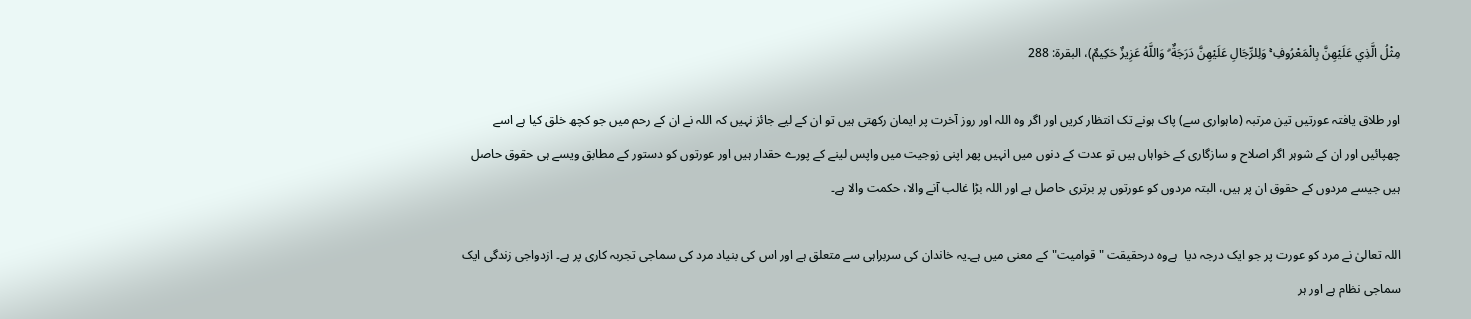مِثْلُ الَّذِي عَلَيْهِنَّ بِالْمَعْرُوفِ ۚ وَلِلرِّجَالِ عَلَيْهِنَّ دَرَجَةٌ ۗ وَاللَّهُ عَزِيزٌ حَكِيمٌ)، البقرة: 288

اور طلاق یافتہ عورتیں تین مرتبہ (ماہواری سے) پاک ہونے تک انتظار کریں اور اگر وہ اللہ اور روز آخرت پر ایمان رکھتی ہیں تو ان کے لیے جائز نہیں کہ اللہ نے ان کے رحم میں جو کچھ خلق کیا ہے اسے چھپائیں اور ان کے شوہر اگر اصلاح و سازگاری کے خواہاں ہیں تو عدت کے دنوں میں انہیں پھر اپنی زوجیت میں واپس لینے کے پورے حقدار ہیں اور عورتوں کو دستور کے مطابق ویسے ہی حقوق حاصل ہیں جیسے مردوں کے حقوق ان پر ہیں، البتہ مردوں کو عورتوں پر برتری حاصل ہے اور اللہ بڑا غالب آنے والا، حکمت والا ہے۔

اللہ تعالیٰ نے مرد کو عورت پر جو ایک درجہ دیا  ہےوہ درحقیقت "قوامیت"کے معنی میں ہے۔یہ خاندان کی سربراہی سے متعلق ہے اور اس کی بنیاد مرد کی سماجی تجربہ کاری پر ہے۔ ازدواجی زندگی ایک سماجی نظام ہے اور ہر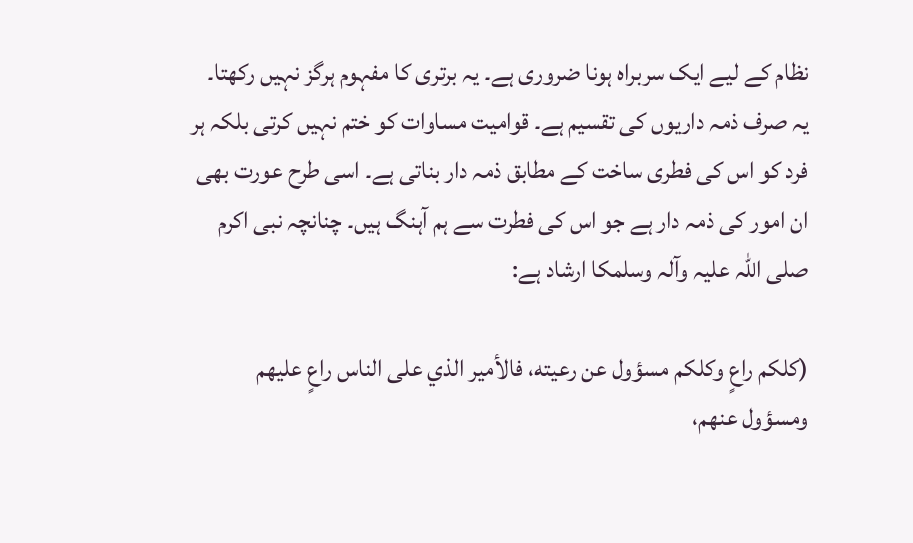نظام کے لیے ایک سربراہ ہونا ضروری ہے۔ یہ برتری کا مفہوم ہرگز نہیں رکھتا۔ یہ صرف ذمہ داریوں کی تقسیم ہے۔ قوامیت مساوات کو ختم نہیں کرتی بلکہ ہر فرد کو اس کی فطری ساخت کے مطابق ذمہ دار بناتی ہے۔ اسی طرح عورت بھی ان امور کی ذمہ دار ہے جو اس کی فطرت سے ہم آہنگ ہیں۔ چنانچہ نبی اکرم صلی اللہ علیہ وآلہ وسلمکا ارشاد ہے:

(كلكم راعٍ وكلكم مسؤول عن رعيته، فالأمير الذي على الناس راعٍ عليهم ومسؤول عنهم،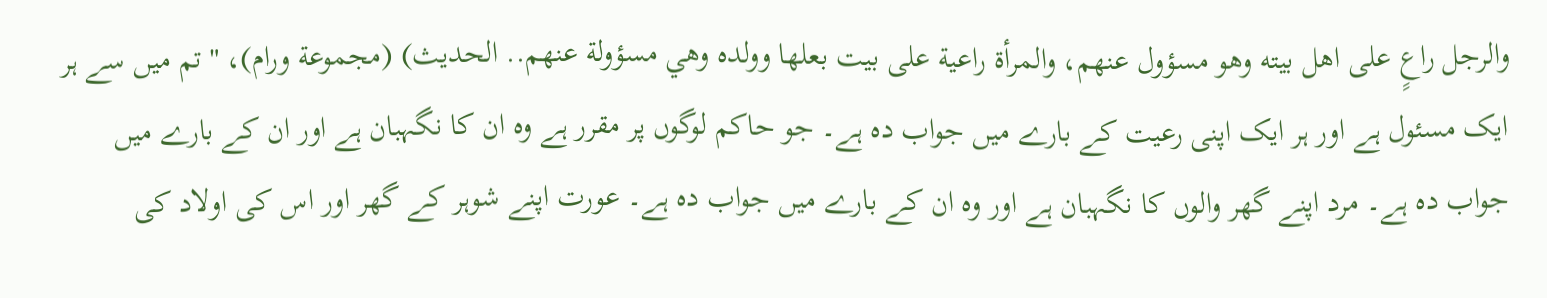والرجل راعٍ على اهل بيته وهو مسؤول عنهم، والمرأة راعية على بيت بعلها وولده وهي مسؤولة عنهم.. الحديث) (مجموعة ورام)، "تم میں سے ہر ایک مسئول ہے اور ہر ایک اپنی رعیت کے بارے میں جواب دہ ہے۔ جو حاکم لوگوں پر مقرر ہے وہ ان کا نگہبان ہے اور ان کے بارے میں جواب دہ ہے۔ مرد اپنے گھر والوں کا نگہبان ہے اور وہ ان کے بارے میں جواب دہ ہے۔ عورت اپنے شوہر کے گھر اور اس کی اولاد کی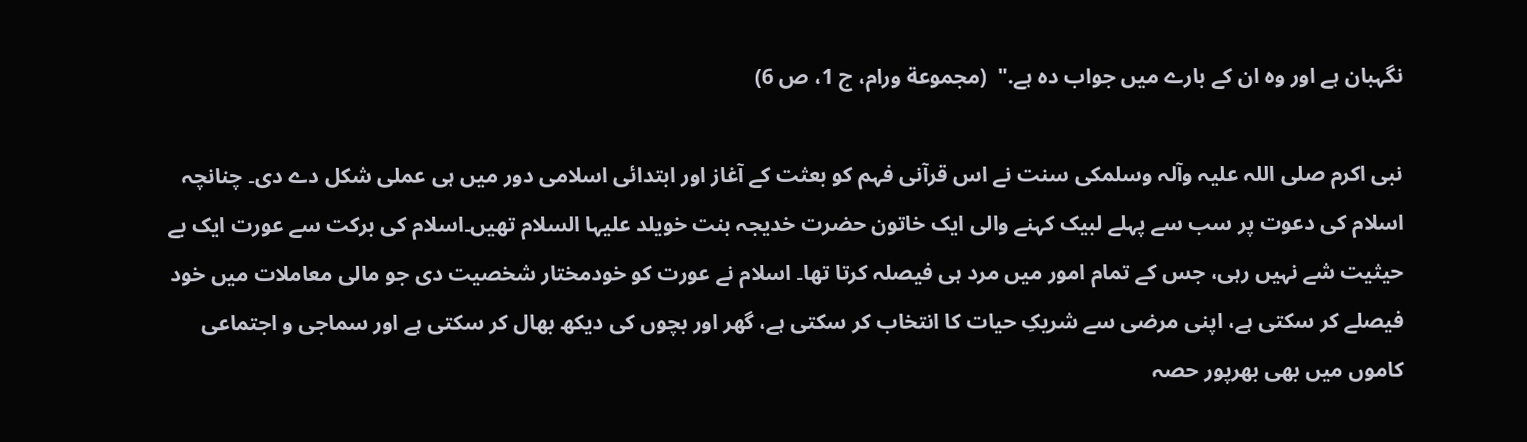نگہبان ہے اور وہ ان کے بارے میں جواب دہ ہے."  (مجموعة ورام، ج 1، ص 6)

نبی اکرم صلی اللہ علیہ وآلہ وسلمکی سنت نے اس قرآنی فہم کو بعثت کے آغاز اور ابتدائی اسلامی دور میں ہی عملی شکل دے دی۔ چنانچہ اسلام کی دعوت پر سب سے پہلے لبیک کہنے والی ایک خاتون حضرت خدیجہ بنت خویلد علیہا السلام تھیں۔اسلام کی برکت سے عورت ایک بے حیثیت شے نہیں رہی، جس کے تمام امور میں مرد ہی فیصلہ کرتا تھا۔ اسلام نے عورت کو خودمختار شخصیت دی جو مالی معاملات میں خود فیصلے کر سکتی ہے، اپنی مرضی سے شریکِ حیات کا انتخاب کر سکتی ہے، گھر اور بچوں کی دیکھ بھال کر سکتی ہے اور سماجی و اجتماعی کاموں میں بھی بھرپور حصہ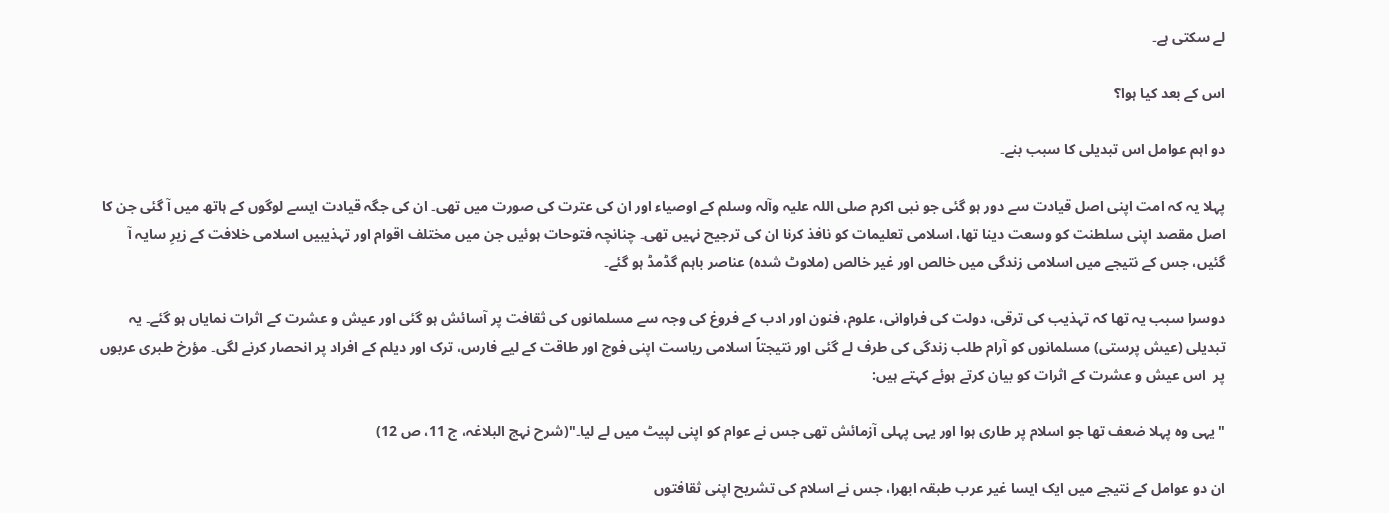لے سکتی ہے۔

اس کے بعد کیا ہوا؟

دو اہم عوامل اس تبدیلی کا سبب بنے۔

پہلا یہ کہ امت اپنی اصل قیادت سے دور ہو گئی جو نبی اکرم صلی اللہ علیہ وآلہ وسلم کے اوصیاء اور ان کی عترت کی صورت میں تھی۔ ان کی جگہ قیادت ایسے لوگوں کے ہاتھ میں آ گئی جن کا اصل مقصد اپنی سلطنت کو وسعت دینا تھا، اسلامی تعلیمات کو نافذ کرنا ان کی ترجیح نہیں تھی۔ چنانچہ فتوحات ہوئیں جن میں مختلف اقوام اور تہذیبیں اسلامی خلافت کے زیرِ سایہ آ گئیں، جس کے نتیجے میں اسلامی زندگی میں خالص اور غیر خالص (ملاوٹ شدہ) عناصر باہم گڈمڈ ہو گئے۔

دوسرا سبب یہ تھا کہ تہذیب کی ترقی، دولت کی فراوانی، علوم، فنون اور ادب کے فروغ کی وجہ سے مسلمانوں کی ثقافت پر آسائش ہو گئی اور عیش و عشرت کے اثرات نمایاں ہو گئے۔ یہ تبدیلی (عیش پرستی) مسلمانوں کو آرام طلب زندگی کی طرف لے گئی اور نتیجتاً اسلامی ریاست اپنی فوج اور طاقت کے لیے فارس، ترک اور دیلم کے افراد پر انحصار کرنے لگی۔ مؤرخ طبری عربوں  پر  اس عیش و عشرت کے اثرات کو بیان کرتے ہوئے کہتے ہیں:

"یہی وہ پہلا ضعف تھا جو اسلام پر طاری ہوا اور یہی پہلی آزمائش تھی جس نے عوام کو اپنی لپیٹ میں لے لیا۔"(شرح نہج البلاغہ، ج 11، ص 12)

ان دو عوامل کے نتیجے میں ایک ایسا غیر عرب طبقہ ابھرا، جس نے اسلام کی تشریح اپنی ثقافتوں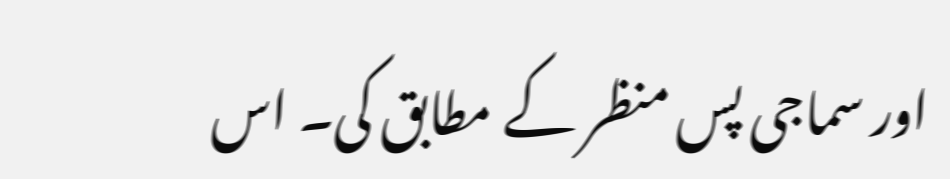اور سماجی پس منظر کے مطابق کی۔ اس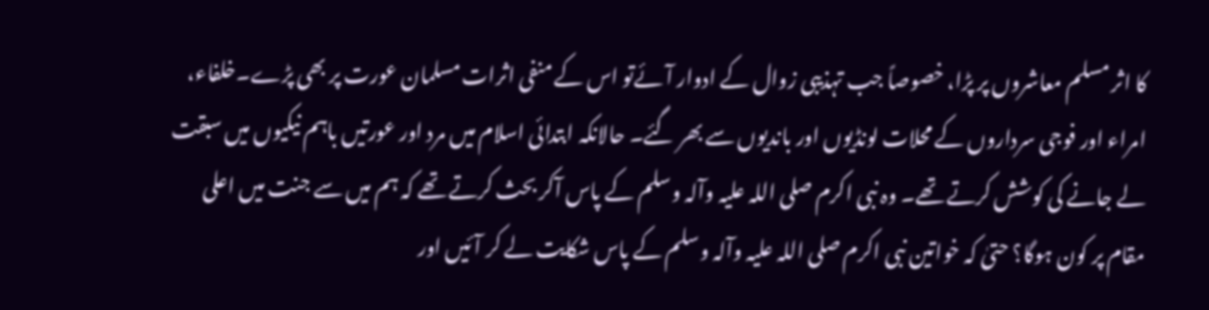کا اثر مسلم معاشروں پر پڑا، خصوصاً جب تہذیبی زوال کے ادوار آئےتو اس کے منفی اثرات مسلمان عورت پر بھی پڑے۔خلفاء، امراء اور فوجی سرداروں کے محلات لونڈیوں اور باندیوں سے بھر گئے۔ حالانکہ ابتدائی اسلام میں مرد اور عورتیں باہم نیکیوں میں سبقت لے جانے کی کوشش کرتے تھے۔ وہ نبی اکرم صلی اللہ علیہ وآلہ وسلم کے پاس آکر بحث کرتے تھے کہ ہم میں سے جنت میں اعلی مقام پر کون ہوگا؟ حتیٰ کہ خواتین نبی اکرم صلی اللہ علیہ وآلہ وسلم کے پاس شکایت لے کر آئیں اور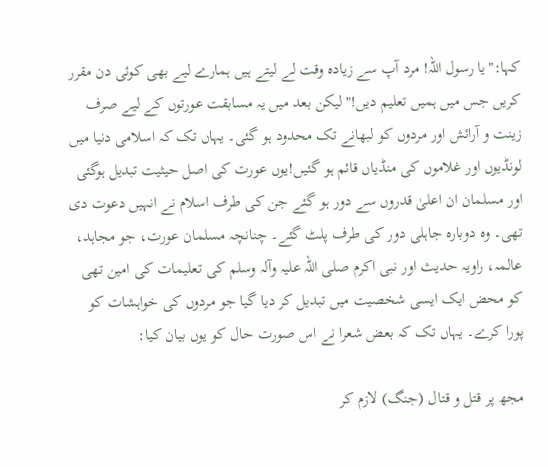کہا:"یا رسول اللہ! مرد آپ سے زیادہ وقت لے لیتے ہیں ہمارے لیے بھی کوئی دن مقرر کریں جس میں ہمیں تعلیم دیں!"لیکن بعد میں یہ مسابقت عورتوں کے لیے صرف زینت و آرائش اور مردوں کو لبھانے تک محدود ہو گئی۔ یہاں تک کہ اسلامی دنیا میں لونڈیوں اور غلاموں کی منڈیاں قائم ہو گئیں!یوں عورت کی اصل حیثیت تبدیل ہوگئی اور مسلمان ان اعلیٰ قدروں سے دور ہو گئے جن کی طرف اسلام نے انہیں دعوت دی تھی۔ وہ دوبارہ جاہلی دور کی طرف پلٹ گئے۔ چنانچہ مسلمان عورت، جو مجاہد، عالمہ، راویہ حدیث اور نبی اکرم صلی اللہ علیہ وآلہ وسلم کی تعلیمات کی امین تھی کو محض ایک ایسی شخصیت میں تبدیل کر دیا گیا جو مردوں کی خواہشات کو پورا کرے۔ یہاں تک کہ بعض شعرا نے اس صورت حال کو یوں بیان کیا:

مجھ پر قتل و قتال (جنگ) لازم کر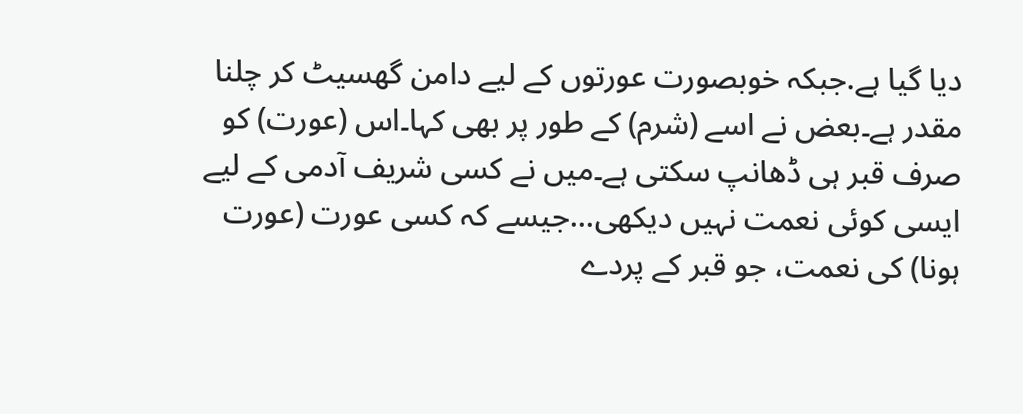دیا گیا ہے.جبکہ خوبصورت عورتوں کے لیے دامن گھسیٹ کر چلنا مقدر ہے۔بعض نے اسے (شرم) کے طور پر بھی کہا۔اس (عورت) کو صرف قبر ہی ڈھانپ سکتی ہے۔میں نے کسی شریف آدمی کے لیے ایسی کوئی نعمت نہیں دیکھی...جیسے کہ کسی عورت (عورت ہونا) کی نعمت، جو قبر کے پردے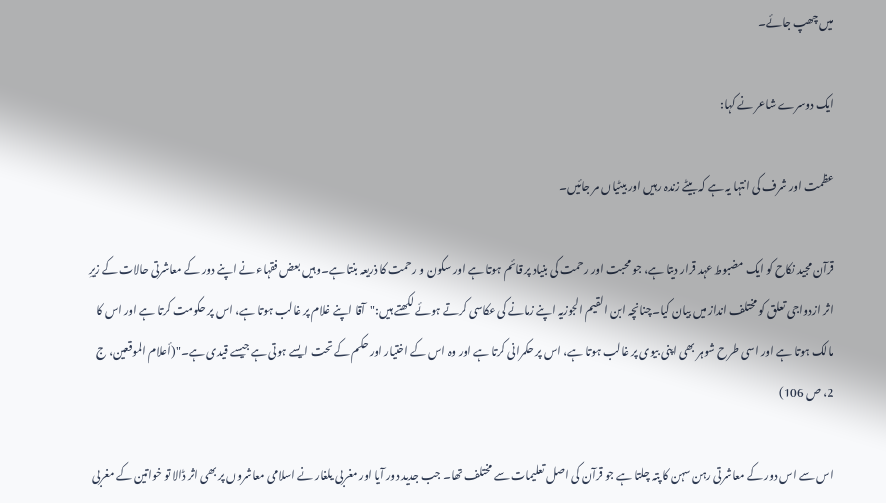میں چھپ جائے۔

ایک دوسرے شاعر نے کہا:

عظمت اور شرف کی انتہا یہ ہے کہ بیٹے زندہ رہیں اور بیٹیاں مر جائیں۔

قرآن مجید نکاح کو ایک مضبوط عہد قرار دیتا ہے، جو محبت اور رحمت کی بنیاد پر قائم ہوتا ہے اور سکون و رحمت کا ذریعہ بنتا ہے۔وہیں بعض فقہاء نے اپنے دور کے معاشرتی حالات کے زیرِ اثر ازدواجی تعلق کو مختلف انداز میں بیان کیا۔چنانچہ ابن القیم الجوزیہ اپنے زمانے کی عکاسی کرتے ہوئے لکھتے ہیں:"آقا اپنے غلام پر غالب ہوتا ہے، اس پر حکومت کرتا ہے اور اس کا مالک ہوتا ہے اور اسی طرح شوہر بھی اپنی بیوی پر غالب ہوتا ہے، اس پر حکمرانی کرتا ہے اور وہ اس کے اختیار اور حکم کے تحت ایسے ہوتی ہے جیسے قیدی ہے۔"(أعلام الموقعین، ج 2، ص 106)

اس سے اس دور کے معاشرتی رہن سہن کا پتہ چلتا ہے جو قرآن کی اصل تعلیمات سے مختلف تھا۔ جب جدید دور آیا اور مغربی یلغار نے اسلامی معاشروں پر بھی اثر ڈالا تو خواتین کے مغربی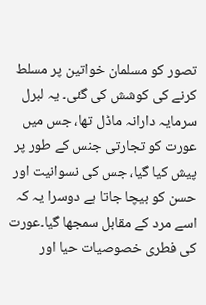تصور کو مسلمان خواتین پر مسلط کرنے کی کوشش کی گئی۔ یہ لبرل سرمایہ دارانہ ماڈل تھا، جس میں عورت کو تجارتی جنس کے طور پر پیش کیا گیا، جس کی نسوانیت اور حسن کو بیچا جاتا ہے دوسرا یہ کہ اسے مرد کے مقابل سمجھا گیا۔عورت کی فطری خصوصیات حیا اور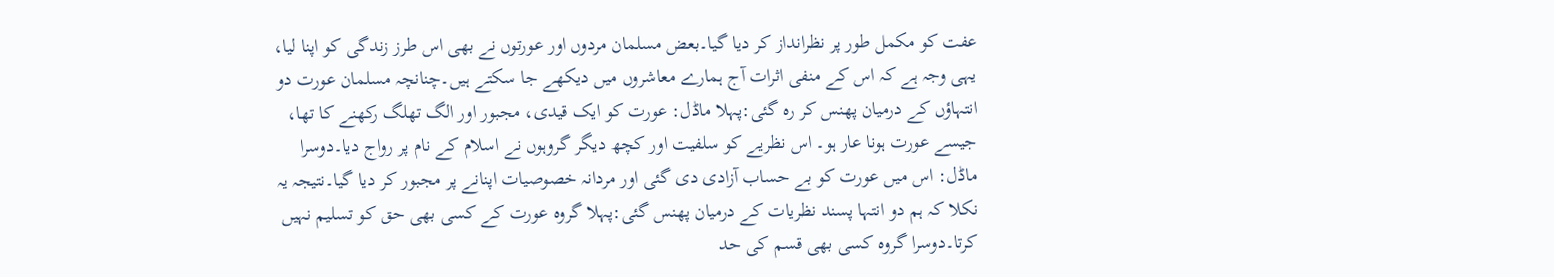عفت کو مکمل طور پر نظرانداز کر دیا گیا۔بعض مسلمان مردوں اور عورتوں نے بھی اس طرز زندگی کو اپنا لیا، یہی وجہ ہے کہ اس کے منفی اثرات آج ہمارے معاشروں میں دیکھے جا سکتے ہیں۔چنانچہ مسلمان عورت دو انتہاؤں کے درمیان پھنس کر رہ گئی:پہلا ماڈل: عورت کو ایک قیدی، مجبور اور الگ تھلگ رکھنے کا تھا، جیسے عورت ہونا عار ہو۔ اس نظریے کو سلفیت اور کچھ دیگر گروہوں نے اسلام کے نام پر رواج دیا۔دوسرا ماڈل: اس میں عورت کو بے حساب آزادی دی گئی اور مردانہ خصوصیات اپنانے پر مجبور کر دیا گیا۔نتیجہ یہ نکلا کہ ہم دو انتہا پسند نظریات کے درمیان پھنس گئی:پہلا گروہ عورت کے کسی بھی حق کو تسلیم نہیں کرتا۔دوسرا گروہ کسی بھی قسم کی حد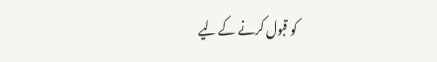کو قبول کرنے کے لیے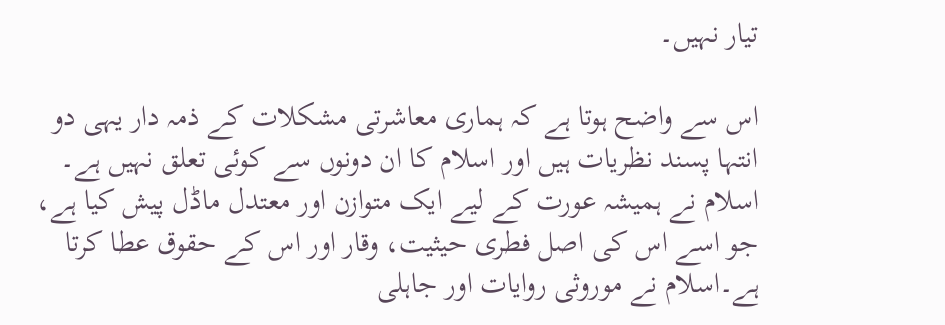تیار نہیں۔

اس سے واضح ہوتا ہے کہ ہماری معاشرتی مشکلات کے ذمہ دار یہی دو انتہا پسند نظریات ہیں اور اسلام کا ان دونوں سے کوئی تعلق نہیں ہے۔ اسلام نے ہمیشہ عورت کے لیے ایک متوازن اور معتدل ماڈل پیش کیا ہے، جو اسے اس کی اصل فطری حیثیت، وقار اور اس کے حقوق عطا کرتا ہے۔اسلام نے موروثی روایات اور جاہلی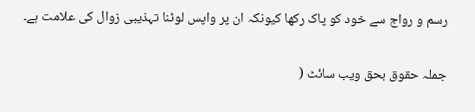رسم و رواج سے خود کو پاک رکھا کیونکہ ان پر واپس لوٹنا تہذیبی زوال کی علامت ہے۔

جملہ حقوق بحق ویب سائٹ (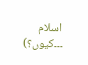اسلام ۔۔۔کیوں؟)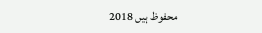محفوظ ہیں 2018